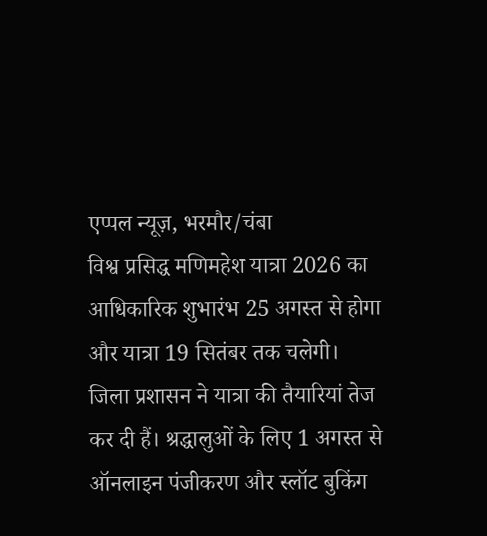एप्पल न्यूज़, भरमौर/चंबा
विश्व प्रसिद्ध मणिमहेश यात्रा 2026 का आधिकारिक शुभारंभ 25 अगस्त से होगा और यात्रा 19 सितंबर तक चलेगी। जिला प्रशासन ने यात्रा की तैयारियां तेज कर दी हैं। श्रद्धालुओं के लिए 1 अगस्त से ऑनलाइन पंजीकरण और स्लॉट बुकिंग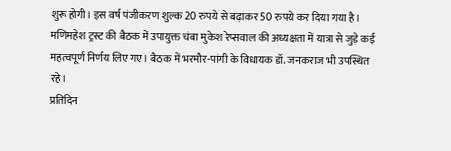शुरू होगी। इस वर्ष पंजीकरण शुल्क 20 रुपये से बढ़ाकर 50 रुपये कर दिया गया है।
मणिमहेश ट्रस्ट की बैठक में उपायुक्त चंबा मुकेश रेप्सवाल की अध्यक्षता में यात्रा से जुड़े कई महत्वपूर्ण निर्णय लिए गए। बैठक में भरमौर-पांगी के विधायक डॉ. जनकराज भी उपस्थित रहे।
प्रतिदिन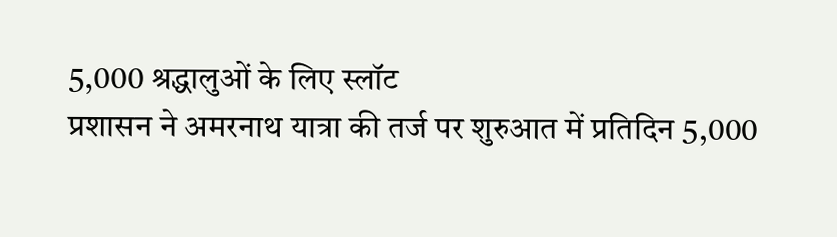5,000 श्रद्धालुओं के लिए स्लॉट
प्रशासन ने अमरनाथ यात्रा की तर्ज पर शुरुआत में प्रतिदिन 5,000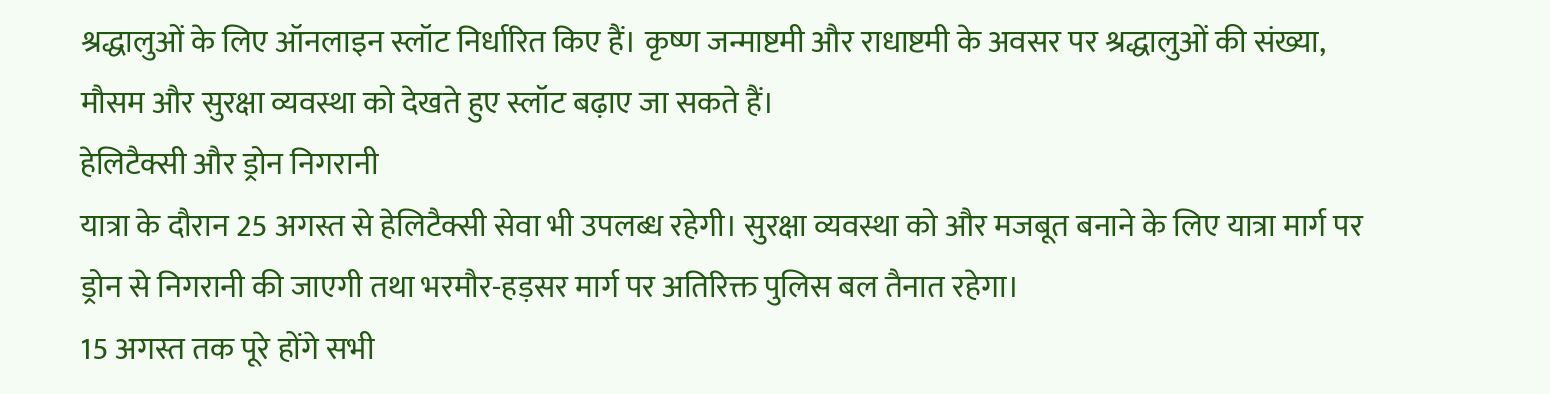श्रद्धालुओं के लिए ऑनलाइन स्लॉट निर्धारित किए हैं। कृष्ण जन्माष्टमी और राधाष्टमी के अवसर पर श्रद्धालुओं की संख्या, मौसम और सुरक्षा व्यवस्था को देखते हुए स्लॉट बढ़ाए जा सकते हैं।
हेलिटैक्सी और ड्रोन निगरानी
यात्रा के दौरान 25 अगस्त से हेलिटैक्सी सेवा भी उपलब्ध रहेगी। सुरक्षा व्यवस्था को और मजबूत बनाने के लिए यात्रा मार्ग पर ड्रोन से निगरानी की जाएगी तथा भरमौर-हड़सर मार्ग पर अतिरिक्त पुलिस बल तैनात रहेगा।
15 अगस्त तक पूरे होंगे सभी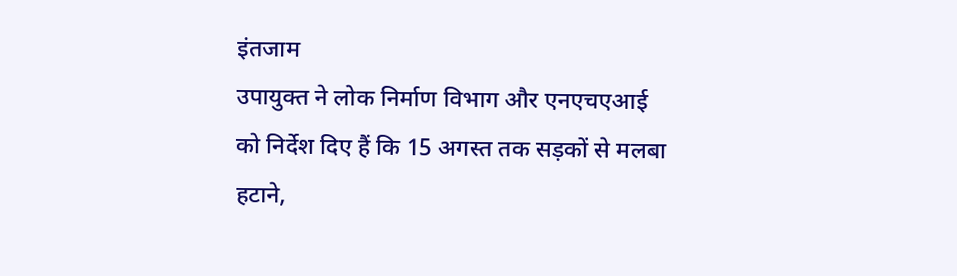इंतजाम
उपायुक्त ने लोक निर्माण विभाग और एनएचएआई को निर्देश दिए हैं कि 15 अगस्त तक सड़कों से मलबा हटाने,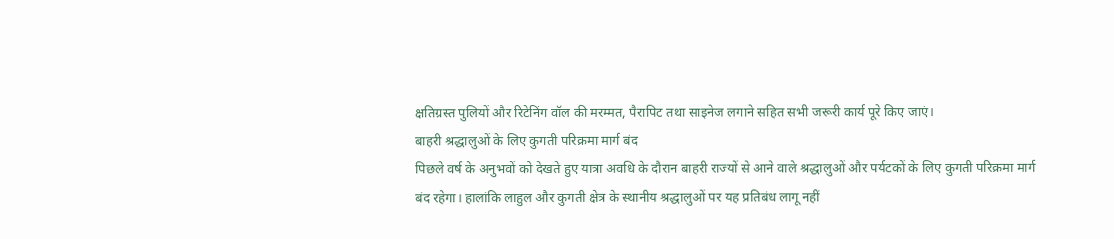क्षतिग्रस्त पुलियों और रिटेनिंग वॉल की मरम्मत, पैरापिट तथा साइनेज लगाने सहित सभी जरूरी कार्य पूरे किए जाएं।
बाहरी श्रद्धालुओं के लिए कुगती परिक्रमा मार्ग बंद
पिछले वर्ष के अनुभवों को देखते हुए यात्रा अवधि के दौरान बाहरी राज्यों से आने वाले श्रद्धालुओं और पर्यटकों के लिए कुगती परिक्रमा मार्ग बंद रहेगा। हालांकि लाहुल और कुगती क्षेत्र के स्थानीय श्रद्धालुओं पर यह प्रतिबंध लागू नहीं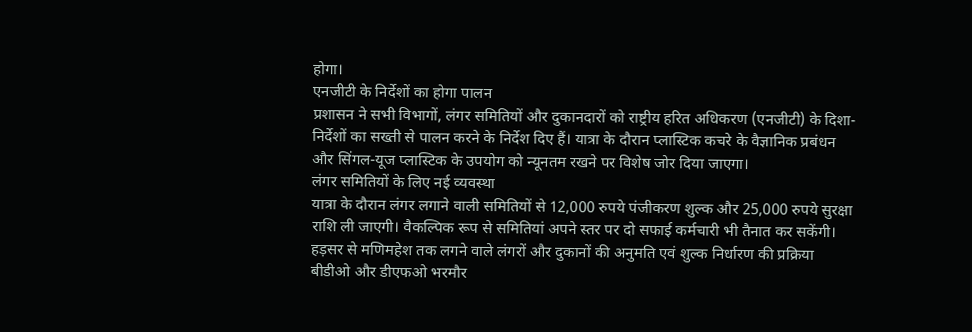होगा।
एनजीटी के निर्देशों का होगा पालन
प्रशासन ने सभी विभागों, लंगर समितियों और दुकानदारों को राष्ट्रीय हरित अधिकरण (एनजीटी) के दिशा-निर्देशों का सख्ती से पालन करने के निर्देश दिए हैं। यात्रा के दौरान प्लास्टिक कचरे के वैज्ञानिक प्रबंधन और सिंगल-यूज प्लास्टिक के उपयोग को न्यूनतम रखने पर विशेष जोर दिया जाएगा।
लंगर समितियों के लिए नई व्यवस्था
यात्रा के दौरान लंगर लगाने वाली समितियों से 12,000 रुपये पंजीकरण शुल्क और 25,000 रुपये सुरक्षा राशि ली जाएगी। वैकल्पिक रूप से समितियां अपने स्तर पर दो सफाई कर्मचारी भी तैनात कर सकेंगी। हड़सर से मणिमहेश तक लगने वाले लंगरों और दुकानों की अनुमति एवं शुल्क निर्धारण की प्रक्रिया बीडीओ और डीएफओ भरमौर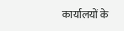कार्यालयों के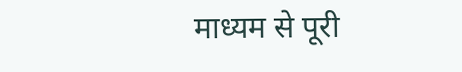माध्यम से पूरी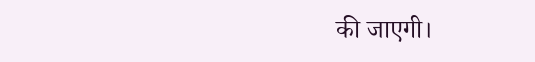की जाएगी।